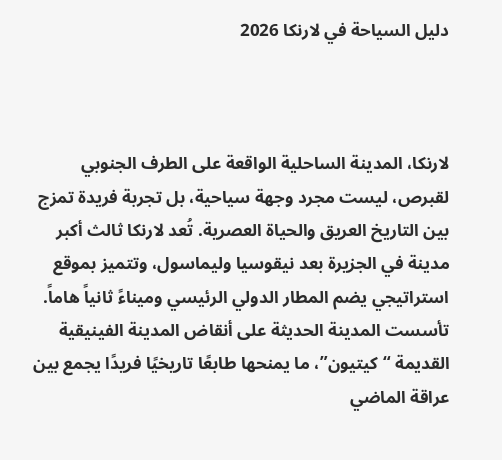دليل السياحة في لارنكا 2026



لارنكا، المدينة الساحلية الواقعة على الطرف الجنوبي لقبرص، ليست مجرد وجهة سياحية، بل تجربة فريدة تمزج بين التاريخ العريق والحياة العصرية. تُعد لارنكا ثالث أكبر مدينة في الجزيرة بعد نيقوسيا وليماسول، وتتميز بموقع استراتيجي يضم المطار الدولي الرئيسي وميناءً ثانياً هاماً. تأسست المدينة الحديثة على أنقاض المدينة الفينيقية القديمة “كيتيون”، ما يمنحها طابعًا تاريخيًا فريدًا يجمع بين عراقة الماضي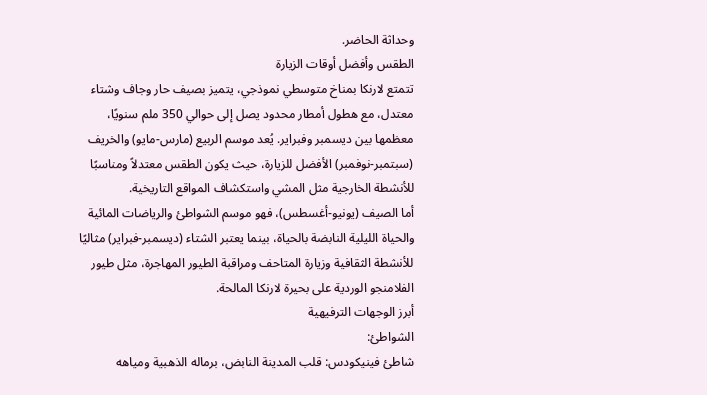وحداثة الحاضر.
الطقس وأفضل أوقات الزيارة
تتمتع لارنكا بمناخ متوسطي نموذجي، يتميز بصيف حار وجاف وشتاء معتدل، مع هطول أمطار محدود يصل إلى حوالي 350 ملم سنويًا، معظمها بين ديسمبر وفبراير. يُعد موسم الربيع (مارس-مايو) والخريف (سبتمبر-نوفمبر) الأفضل للزيارة، حيث يكون الطقس معتدلاً ومناسبًا للأنشطة الخارجية مثل المشي واستكشاف المواقع التاريخية.
أما الصيف (يونيو-أغسطس)، فهو موسم الشواطئ والرياضات المائية والحياة الليلية النابضة بالحياة، بينما يعتبر الشتاء (ديسمبر-فبراير) مثاليًا للأنشطة الثقافية وزيارة المتاحف ومراقبة الطيور المهاجرة، مثل طيور الفلامنجو الوردية على بحيرة لارنكا المالحة.
أبرز الوجهات الترفيهية
الشواطئ:
شاطئ فينيكودس: قلب المدينة النابض، برماله الذهبية ومياهه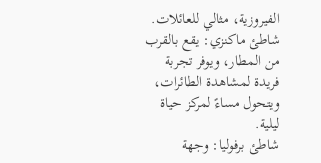الفيروزية، مثالي للعائلات.
شاطئ ماكنزي: يقع بالقرب من المطار، ويوفر تجربة فريدة لمشاهدة الطائرات، ويتحول مساءً لمركز حياة ليلية.
شاطئ برفوليا: وجهة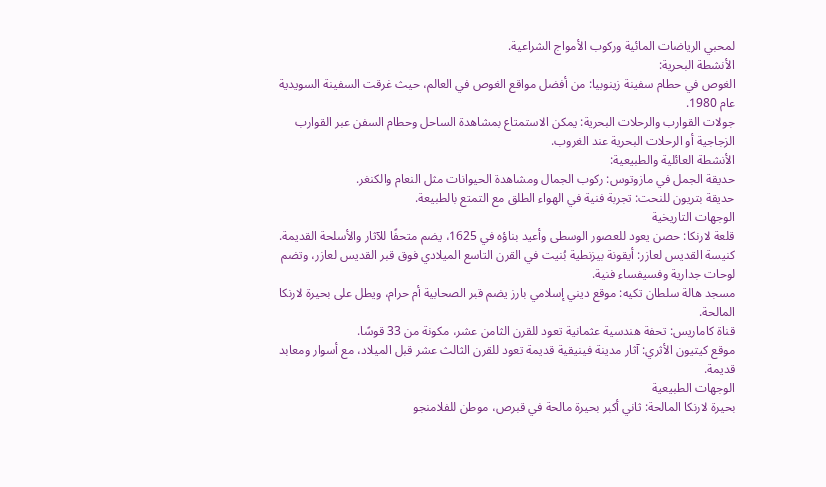لمحبي الرياضات المائية وركوب الأمواج الشراعية.
الأنشطة البحرية:
الغوص في حطام سفينة زينوبيا: من أفضل مواقع الغوص في العالم، حيث غرقت السفينة السويدية عام 1980.
جولات القوارب والرحلات البحرية: يمكن الاستمتاع بمشاهدة الساحل وحطام السفن عبر القوارب الزجاجية أو الرحلات البحرية عند الغروب.
الأنشطة العائلية والطبيعية:
حديقة الجمل في مازوتوس: ركوب الجمال ومشاهدة الحيوانات مثل النعام والكنغر.
حديقة بتريون للنحت: تجربة فنية في الهواء الطلق مع التمتع بالطبيعة.
الوجهات التاريخية
قلعة لارنكا: حصن يعود للعصور الوسطى وأعيد بناؤه في 1625، يضم متحفًا للآثار والأسلحة القديمة.
كنيسة القديس لعازر: أيقونة بيزنطية بُنيت في القرن التاسع الميلادي فوق قبر القديس لعازر، وتضم لوحات جدارية وفسيفساء فنية.
مسجد هالة سلطان تكيه: موقع ديني إسلامي بارز يضم قبر الصحابية أم حرام، ويطل على بحيرة لارنكا المالحة.
قناة كاماريس: تحفة هندسية عثمانية تعود للقرن الثامن عشر، مكونة من 33 قوسًا.
موقع كيتيون الأثري: آثار مدينة فينيقية قديمة تعود للقرن الثالث عشر قبل الميلاد، مع أسوار ومعابد قديمة.
الوجهات الطبيعية
بحيرة لارنكا المالحة: ثاني أكبر بحيرة مالحة في قبرص، موطن للفلامنجو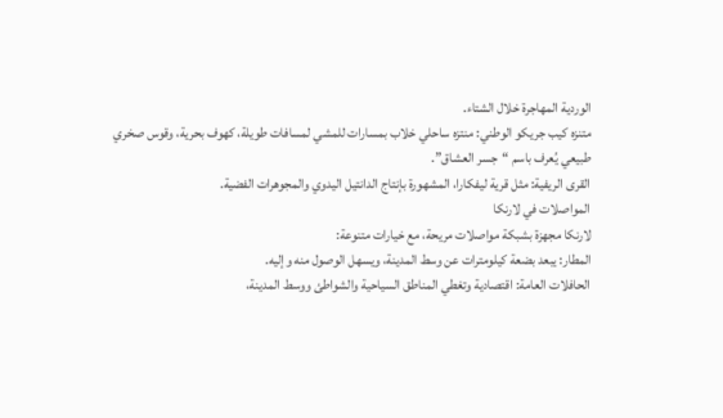الوردية المهاجرة خلال الشتاء.
متنزه كيب جريكو الوطني: منتزه ساحلي خلاب بمسارات للمشي لمسافات طويلة، كهوف بحرية، وقوس صخري طبيعي يُعرف باسم “جسر العشاق”.
القرى الريفية: مثل قرية ليفكارا، المشهورة بإنتاج الدانتيل اليدوي والمجوهرات الفضية.
المواصلات في لارنكا
لارنكا مجهزة بشبكة مواصلات مريحة، مع خيارات متنوعة:
المطار: يبعد بضعة كيلومترات عن وسط المدينة، ويسهل الوصول منه وإليه.
الحافلات العامة: اقتصادية وتغطي المناطق السياحية والشواطئ ووسط المدينة،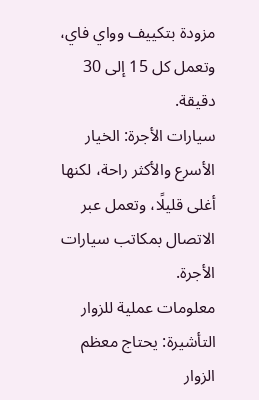مزودة بتكييف وواي فاي، وتعمل كل 15 إلى 30 دقيقة.
سيارات الأجرة: الخيار الأسرع والأكثر راحة، لكنها أغلى قليلًا، وتعمل عبر الاتصال بمكاتب سيارات الأجرة.
معلومات عملية للزوار
التأشيرة: يحتاج معظم الزوار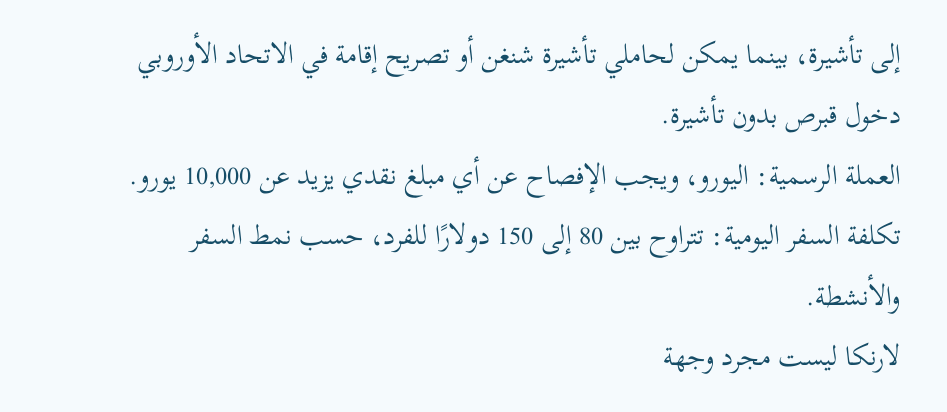إلى تأشيرة، بينما يمكن لحاملي تأشيرة شنغن أو تصريح إقامة في الاتحاد الأوروبي دخول قبرص بدون تأشيرة.
العملة الرسمية: اليورو، ويجب الإفصاح عن أي مبلغ نقدي يزيد عن 10,000 يورو.
تكلفة السفر اليومية: تتراوح بين 80 إلى 150 دولارًا للفرد، حسب نمط السفر والأنشطة.
لارنكا ليست مجرد وجهة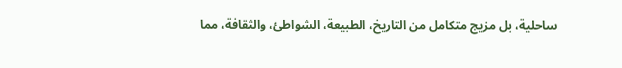ساحلية، بل مزيج متكامل من التاريخ، الطبيعة، الشواطئ، والثقافة، مما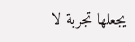يجعلها تجربة لا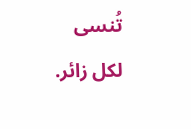تُنسى لكل زائر.